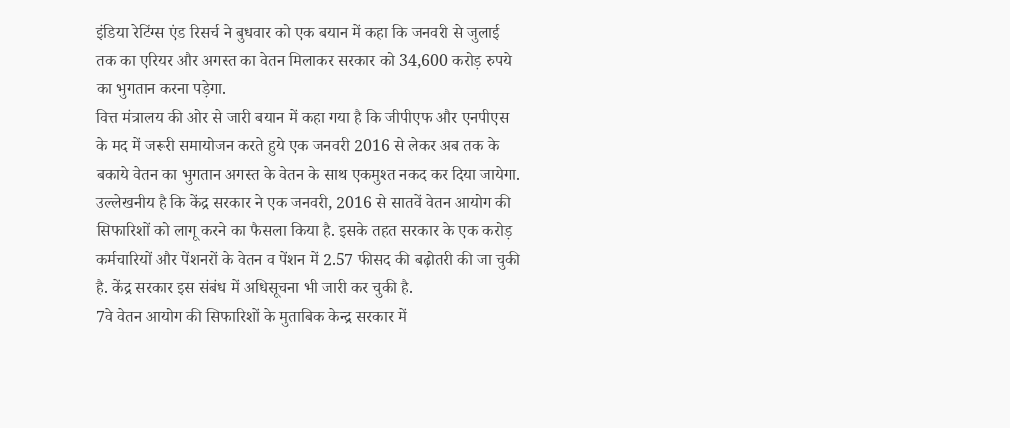इंडिया रेटिंग्स एंड रिसर्च ने बुधवार को एक बयान में कहा कि जनवरी से जुलाई तक का एरियर और अगस्त का वेतन मिलाकर सरकार को 34,600 करोड़ रुपये का भुगतान करना पड़ेगा.
वित्त मंत्रालय की ओर से जारी बयान में कहा गया है कि जीपीएफ और एनपीएस के मद में जरूरी समायोजन करते हुये एक जनवरी 2016 से लेकर अब तक के बकाये वेतन का भुगतान अगस्त के वेतन के साथ एकमुश्त नकद कर दिया जायेगा.
उल्लेखनीय है कि केंद्र सरकार ने एक जनवरी, 2016 से सातवें वेतन आयोग की सिफारिशों को लागू करने का फैसला किया है. इसके तहत सरकार के एक करोड़ कर्मचारियों और पेंशनरों के वेतन व पेंशन में 2.57 फीसद की बढ़ोतरी की जा चुकी है. केंद्र सरकार इस संबंध में अधिसूचना भी जारी कर चुकी है.
7वे वेतन आयोग की सिफारिशों के मुताबिक केन्द्र सरकार में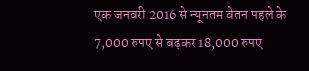एक जनवरी 2016 से न्यूनतम वेतन पहले के 7,000 रुपए से बढ़कर 18,000 रुपए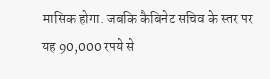मासिक होगा. जबकि कैबिनेट सचिव के स्तर पर यह 90,000 रपये से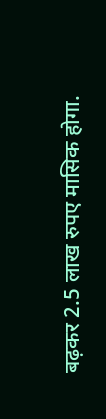बढ़कर 2.5 लाख रुपए मासिक होगा.